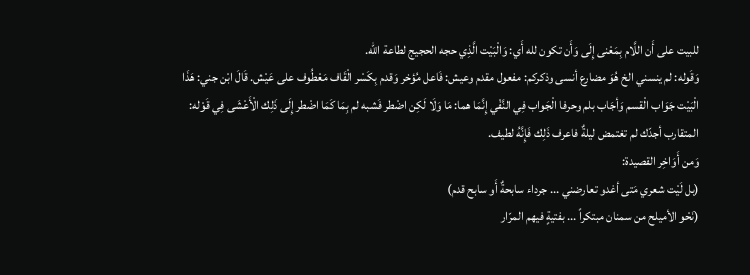للبيت على أَن اللَّام بِمَعْنى إِلَى وَأَن تكون لله أَي: وَالْبَيْت الَّذِي حجه الحجيج لطاعة الله.
وَقَوله: لم ينسني الخ هُوَ مضارع أنسى وذكركم: مفعول مقدم وعيش: فَاعل مُؤخر وَقدم بِكَسْر الْقَاف مَعْطُوف على عَيْش. قَالَ ابْن جني: هَذَا الْبَيْت جَوَاب الْقسم وَأجَاب بلم وحرفا الْجَواب فِي النَّفْي إِنَّمَا هما: مَا وَلَا لَكِن اضْطر فَشبه لم بِمَا كَمَا اضْطر إِلَى ذَلِك الْأَعْشَى فِي قَوْله: المتقارب أجدّك لم تغتمض ليلةٌ فاعرف ذَلِك فَإِنَّهُ لطيف.
وَمن أَوَاخِر القصيدة:
(بل لَيْت شعري مَتى أغدو تعارضني ... جرداء سابحةٌ أَو سابح قدم)
(نَحْو الأميلح من سمنان مبتكراً ... بفتيةٍ فيهم المرّار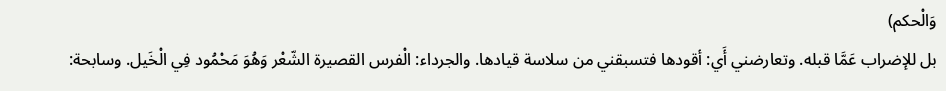وَالْحكم)
بل للإضراب عَمَّا قبله. وتعارضني أَي: أقودها فتسبقني من سلاسة قيادها. والجرداء: الْفرس القصيرة الشّعْر وَهُوَ مَحْمُود فِي الْخَيل. وسابحة: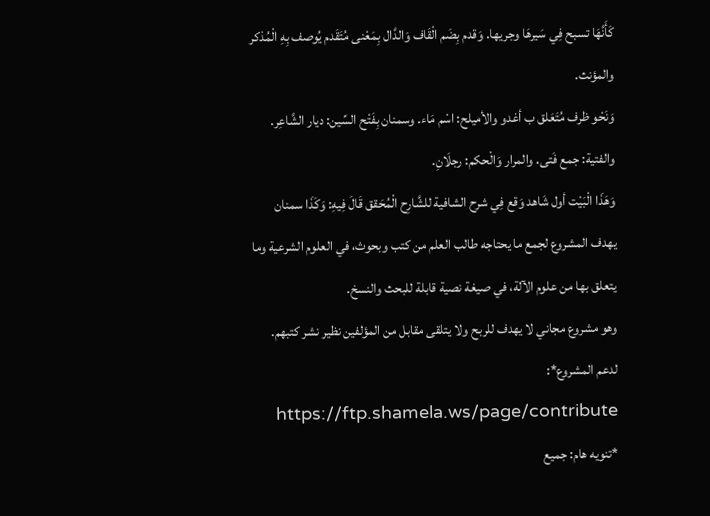كَأَنَّهَا تسبح فِي سَيرهَا وجريها. وَقدم بِضَم الْقَاف وَالدَّال بِمَعْنى مُتَقَدم يُوصف بِهِ الْمُذكر والمؤنث.
وَنَحْو ظرف مُتَعَلق ب أغدو والأميلح: اسْم مَاء. وسمنان بِفَتْح السِّين: ديار الشَّاعِر. والفتية: جمع فَتى. والمرار وَالْحكم: رجلَانِ.
وَهَذَا الْبَيْت أول شَاهد وَقع فِي شرح الشافية للشَّارِح الْمُحَقق قَالَ فِيهِ: وَكَذَا سمنان
يهدف المشروع لجمع ما يحتاجه طالب العلم من كتب وبحوث، في العلوم الشرعية وما يتعلق بها من علوم الآلة، في صيغة نصية قابلة للبحث والنسخ.
وهو مشروع مجاني لا يهدف للربح ولا يتلقى مقابل من المؤلفين نظير نشر كتبهم.
لدعم المشروع*: https://ftp.shamela.ws/page/contribute
*تنويه هام: جميع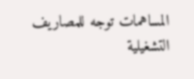المساهمات توجه للمصاريف التشغيلية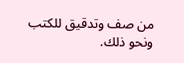من صف وتدقيق للكتب ونحو ذلك.